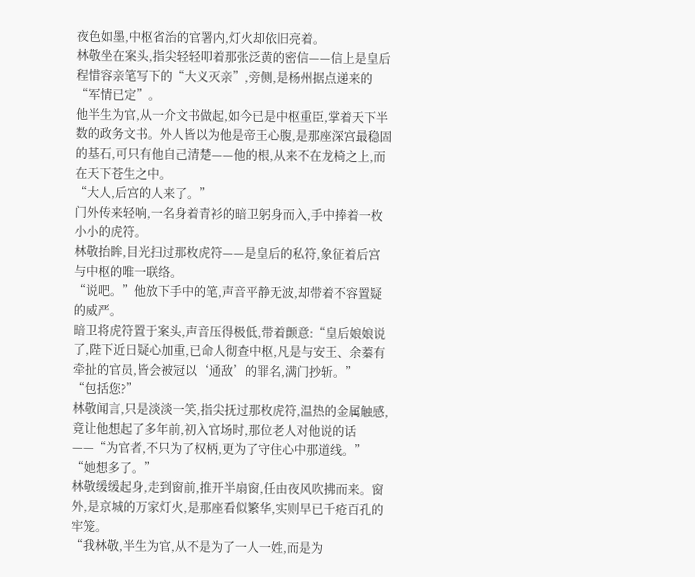夜色如墨,中枢省治的官署内,灯火却依旧亮着。
林敬坐在案头,指尖轻轻叩着那张泛黄的密信——信上是皇后程惜容亲笔写下的“大义灭亲”,旁侧,是杨州据点递来的“军情已定”。
他半生为官,从一介文书做起,如今已是中枢重臣,掌着天下半数的政务文书。外人皆以为他是帝王心腹,是那座深宫最稳固的基石,可只有他自己清楚——他的根,从来不在龙椅之上,而在天下苍生之中。
“大人,后宫的人来了。”
门外传来轻响,一名身着青衫的暗卫躬身而入,手中捧着一枚小小的虎符。
林敬抬眸,目光扫过那枚虎符——是皇后的私符,象征着后宫与中枢的唯一联络。
“说吧。”他放下手中的笔,声音平静无波,却带着不容置疑的威严。
暗卫将虎符置于案头,声音压得极低,带着颤意:“皇后娘娘说了,陛下近日疑心加重,已命人彻查中枢,凡是与安王、余蓁有牵扯的官员,皆会被冠以‘通敌’的罪名,满门抄斩。”
“包括您?”
林敬闻言,只是淡淡一笑,指尖抚过那枚虎符,温热的金属触感,竟让他想起了多年前,初入官场时,那位老人对他说的话——“为官者,不只为了权柄,更为了守住心中那道线。”
“她想多了。”
林敬缓缓起身,走到窗前,推开半扇窗,任由夜风吹拂而来。窗外,是京城的万家灯火,是那座看似繁华,实则早已千疮百孔的牢笼。
“我林敬,半生为官,从不是为了一人一姓,而是为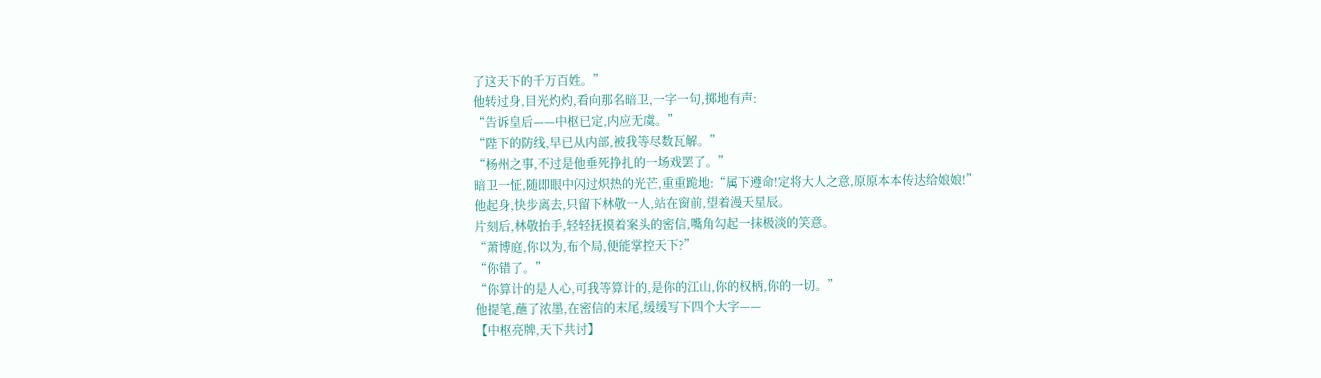了这天下的千万百姓。”
他转过身,目光灼灼,看向那名暗卫,一字一句,掷地有声:
“告诉皇后——中枢已定,内应无虞。”
“陛下的防线,早已从内部,被我等尽数瓦解。”
“杨州之事,不过是他垂死挣扎的一场戏罢了。”
暗卫一怔,随即眼中闪过炽热的光芒,重重跪地:“属下遵命!定将大人之意,原原本本传达给娘娘!”
他起身,快步离去,只留下林敬一人,站在窗前,望着漫天星辰。
片刻后,林敬抬手,轻轻抚摸着案头的密信,嘴角勾起一抹极淡的笑意。
“萧博庭,你以为,布个局,便能掌控天下?”
“你错了。”
“你算计的是人心,可我等算计的,是你的江山,你的权柄,你的一切。”
他提笔,蘸了浓墨,在密信的末尾,缓缓写下四个大字——
【中枢亮牌,天下共讨】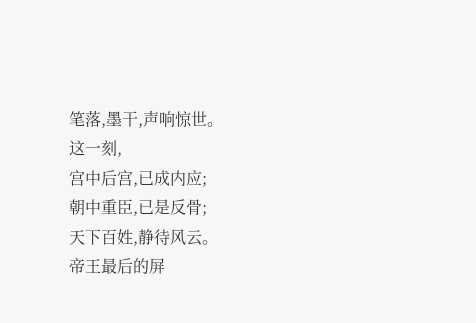笔落,墨干,声响惊世。
这一刻,
宫中后宫,已成内应;
朝中重臣,已是反骨;
天下百姓,静待风云。
帝王最后的屏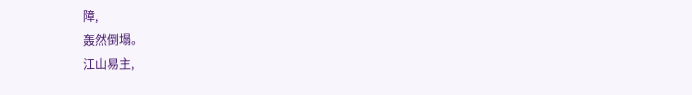障,
轰然倒塌。
江山易主,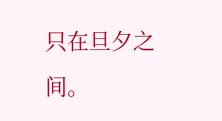只在旦夕之间。